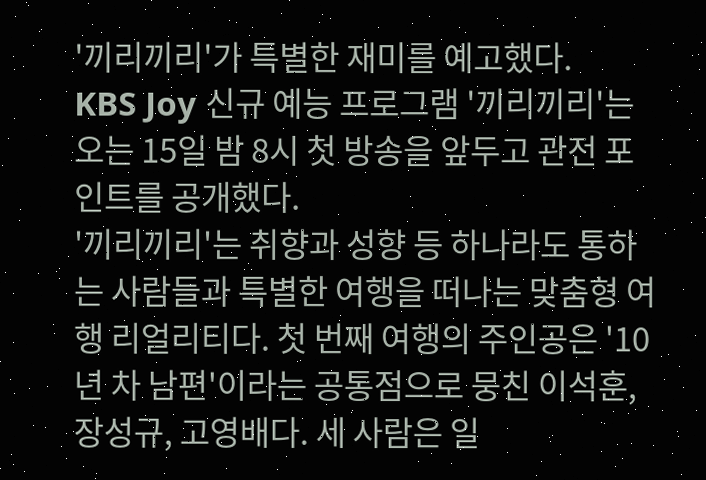'끼리끼리'가 특별한 재미를 예고했다.
KBS Joy 신규 예능 프로그램 '끼리끼리'는 오는 15일 밤 8시 첫 방송을 앞두고 관전 포인트를 공개했다.
'끼리끼리'는 취향과 성향 등 하나라도 통하는 사람들과 특별한 여행을 떠나는 맞춤형 여행 리얼리티다. 첫 번째 여행의 주인공은 '10년 차 남편'이라는 공통점으로 뭉친 이석훈, 장성규, 고영배다. 세 사람은 일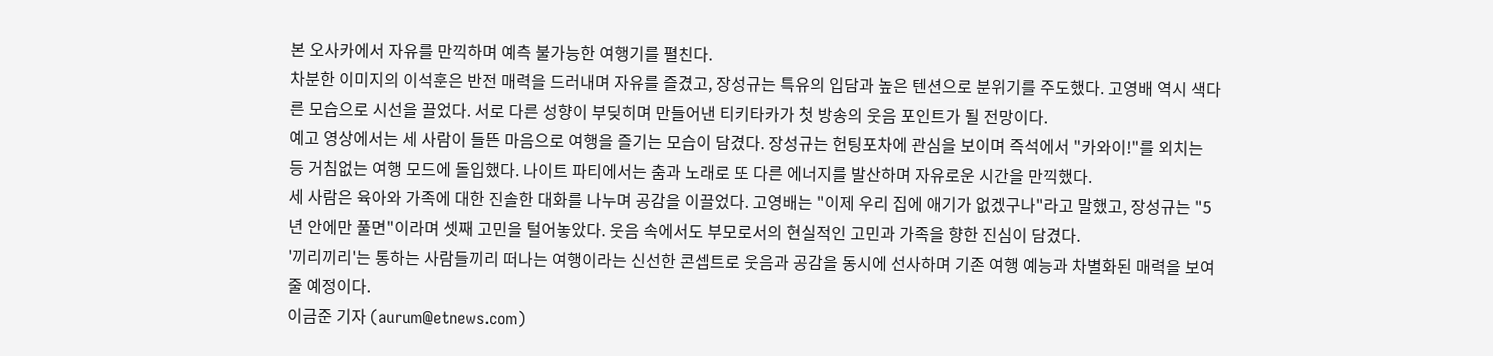본 오사카에서 자유를 만끽하며 예측 불가능한 여행기를 펼친다.
차분한 이미지의 이석훈은 반전 매력을 드러내며 자유를 즐겼고, 장성규는 특유의 입담과 높은 텐션으로 분위기를 주도했다. 고영배 역시 색다른 모습으로 시선을 끌었다. 서로 다른 성향이 부딪히며 만들어낸 티키타카가 첫 방송의 웃음 포인트가 될 전망이다.
예고 영상에서는 세 사람이 들뜬 마음으로 여행을 즐기는 모습이 담겼다. 장성규는 헌팅포차에 관심을 보이며 즉석에서 "카와이!"를 외치는 등 거침없는 여행 모드에 돌입했다. 나이트 파티에서는 춤과 노래로 또 다른 에너지를 발산하며 자유로운 시간을 만끽했다.
세 사람은 육아와 가족에 대한 진솔한 대화를 나누며 공감을 이끌었다. 고영배는 "이제 우리 집에 애기가 없겠구나"라고 말했고, 장성규는 "5년 안에만 풀면"이라며 셋째 고민을 털어놓았다. 웃음 속에서도 부모로서의 현실적인 고민과 가족을 향한 진심이 담겼다.
'끼리끼리'는 통하는 사람들끼리 떠나는 여행이라는 신선한 콘셉트로 웃음과 공감을 동시에 선사하며 기존 여행 예능과 차별화된 매력을 보여줄 예정이다.
이금준 기자 (aurum@etnews.com)